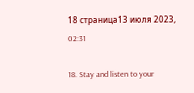18 страница13 июля 2023, 02:31

18. Stay and listen to your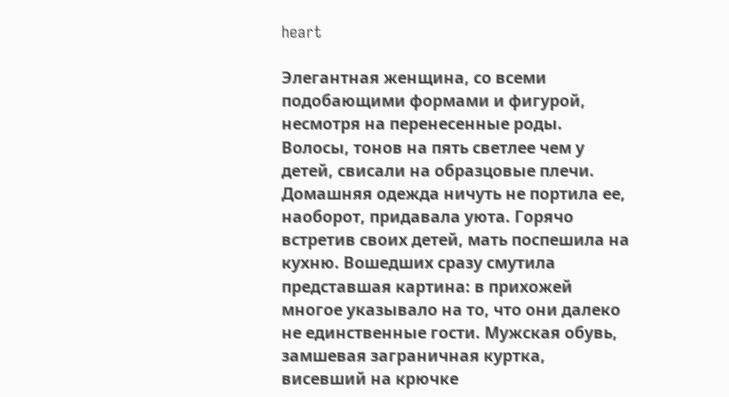heart

Элегантная женщина, со всеми подобающими формами и фигурой, несмотря на перенесенные роды. Волосы, тонов на пять светлее чем у детей, свисали на образцовые плечи. Домашняя одежда ничуть не портила ее, наоборот, придавала уюта. Горячо встретив своих детей, мать поспешила на кухню. Вошедших сразу смутила представшая картина: в прихожей многое указывало на то, что они далеко не единственные гости. Мужская обувь, замшевая заграничная куртка, висевший на крючке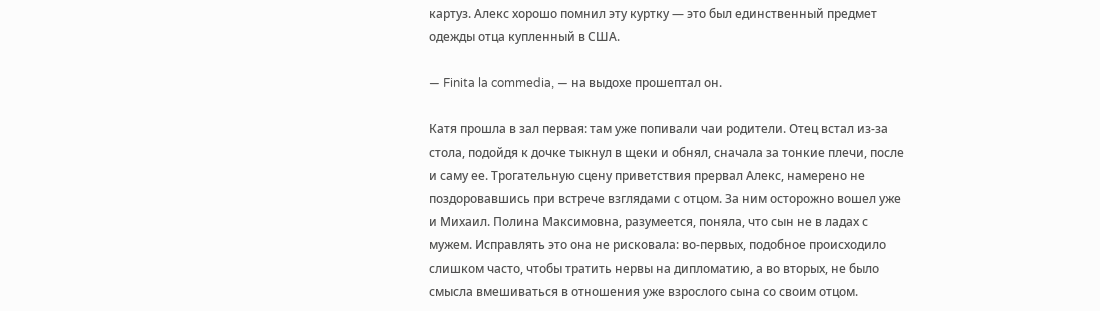картуз. Алекс хорошо помнил эту куртку — это был единственный предмет одежды отца купленный в США.

— Finita la commedia, — на выдохе прошептал он.

Катя прошла в зал первая: там уже попивали чаи родители. Отец встал из-за стола, подойдя к дочке тыкнул в щеки и обнял, сначала за тонкие плечи, после и саму ее. Трогательную сцену приветствия прервал Алекс, намерено не поздоровавшись при встрече взглядами с отцом. За ним осторожно вошел уже и Михаил. Полина Максимовна, разумеется, поняла, что сын не в ладах с мужем. Исправлять это она не рисковала: во-первых, подобное происходило слишком часто, чтобы тратить нервы на дипломатию, а во вторых, не было смысла вмешиваться в отношения уже взрослого сына со своим отцом.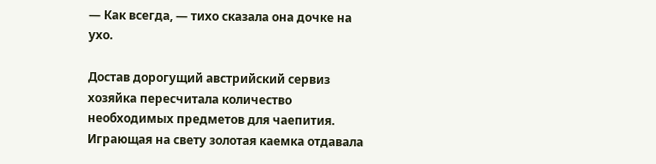— Как всегда, — тихо сказала она дочке на ухо.

Достав дорогущий австрийский сервиз хозяйка пересчитала количество необходимых предметов для чаепития. Играющая на свету золотая каемка отдавала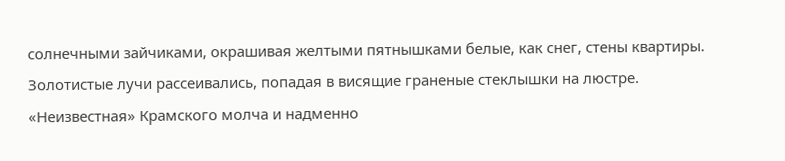солнечными зайчиками, окрашивая желтыми пятнышками белые, как снег, стены квартиры. Золотистые лучи рассеивались, попадая в висящие граненые стеклышки на люстре. «Неизвестная» Крамского молча и надменно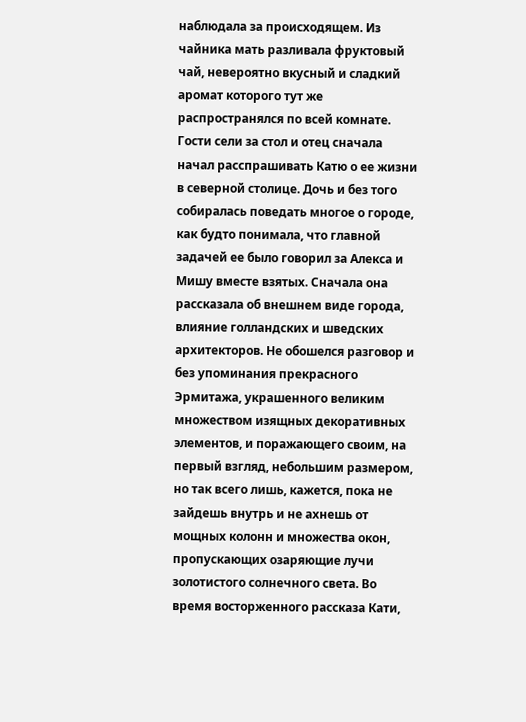наблюдала за происходящем. Из чайника мать разливала фруктовый чай, невероятно вкусный и сладкий аромат которого тут же распространялся по всей комнате.
Гости сели за стол и отец сначала начал расспрашивать Катю о ее жизни в северной столице. Дочь и без того собиралась поведать многое о городе, как будто понимала, что главной задачей ее было говорил за Алекса и Мишу вместе взятых. Сначала она рассказала об внешнем виде города, влияние голландских и шведских архитекторов. Не обошелся разговор и без упоминания прекрасного Эрмитажа, украшенного великим множеством изящных декоративных элементов, и поражающего своим, на первый взгляд, небольшим размером, но так всего лишь, кажется, пока не зайдешь внутрь и не ахнешь от мощных колонн и множества окон, пропускающих озаряющие лучи золотистого солнечного света. Во время восторженного рассказа Кати,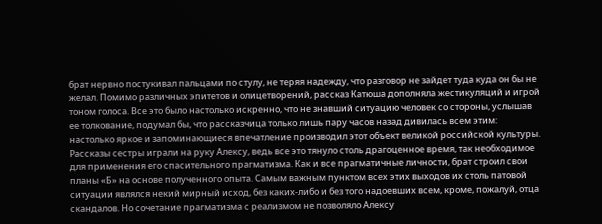брат нервно постукивал пальцами по стулу, не теряя надежду, что разговор не зайдет туда куда он бы не желал. Помимо различных эпитетов и олицетворений, рассказ Катюша дополняла жестикуляций и игрой тоном голоса. Все это было настолько искренно, что не знавший ситуацию человек со стороны, услышав ее толкование, подумал бы, что рассказчица только лишь пару часов назад дивилась всем этим: настолько яркое и запоминающиеся впечатление производил этот объект великой российской культуры.
Рассказы сестры играли на руку Алексу, ведь все это тянуло столь драгоценное время, так необходимое для применения его спасительного прагматизма. Как и все прагматичные личности, брат строил свои планы «Б» на основе полученного опыта. Самым важным пунктом всех этих выходов их столь патовой ситуации являлся некий мирный исход, без каких-либо и без того надоевших всем, кроме, пожалуй, отца скандалов. Но сочетание прагматизма с реализмом не позволяло Алексу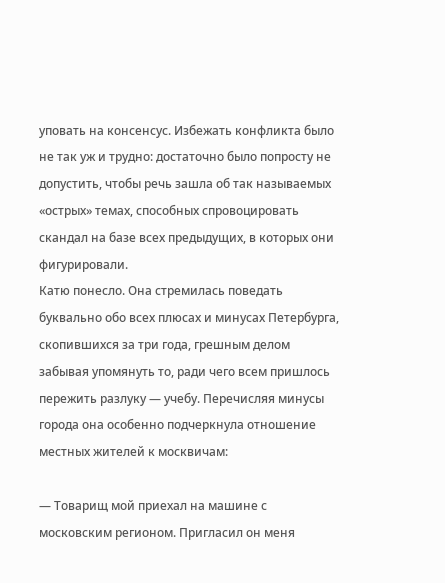уповать на консенсус. Избежать конфликта было не так уж и трудно: достаточно было попросту не допустить, чтобы речь зашла об так называемых «острых» темах, способных спровоцировать скандал на базе всех предыдущих, в которых они фигурировали.
Катю понесло. Она стремилась поведать буквально обо всех плюсах и минусах Петербурга, скопившихся за три года, грешным делом забывая упомянуть то, ради чего всем пришлось пережить разлуку — учебу. Перечисляя минусы города она особенно подчеркнула отношение местных жителей к москвичам:

— Товарищ мой приехал на машине с московским регионом. Пригласил он меня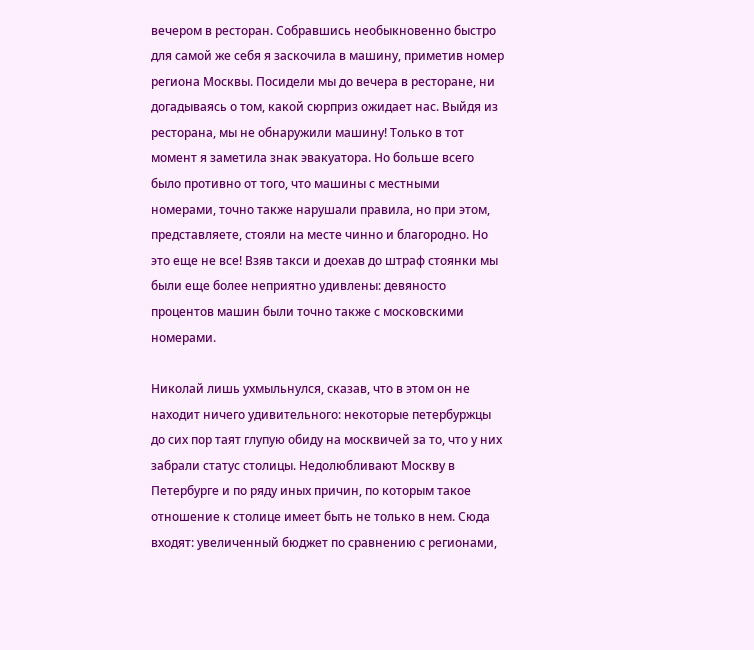вечером в ресторан. Собравшись необыкновенно быстро для самой же себя я заскочила в машину, приметив номер региона Москвы. Посидели мы до вечера в ресторане, ни догадываясь о том, какой сюрприз ожидает нас. Выйдя из ресторана, мы не обнаружили машину! Только в тот момент я заметила знак эвакуатора. Но больше всего было противно от того, что машины с местными номерами, точно также нарушали правила, но при этом, представляете, стояли на месте чинно и благородно. Но это еще не все! Взяв такси и доехав до штраф стоянки мы были еще более неприятно удивлены: девяносто процентов машин были точно также с московскими номерами.

Николай лишь ухмыльнулся, сказав, что в этом он не находит ничего удивительного: некоторые петербуржцы до сих пор таят глупую обиду на москвичей за то, что у них забрали статус столицы. Недолюбливают Москву в Петербурге и по ряду иных причин, по которым такое отношение к столице имеет быть не только в нем. Сюда входят: увеличенный бюджет по сравнению с регионами,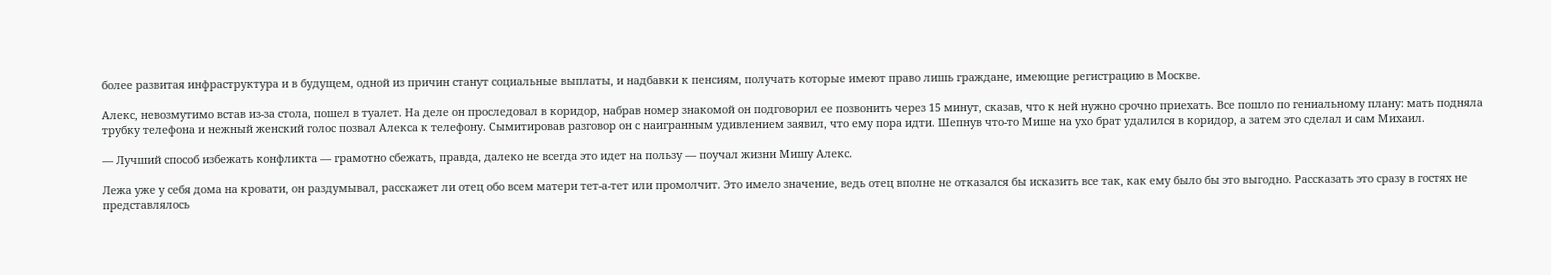более развитая инфраструктура и в будущем, одной из причин станут социальные выплаты, и надбавки к пенсиям, получать которые имеют право лишь граждане, имеющие регистрацию в Москве.

Алекс, невозмутимо встав из-за стола, пошел в туалет. На деле он проследовал в коридор, набрав номер знакомой он подговорил ее позвонить через 15 минут, сказав, что к ней нужно срочно приехать. Все пошло по гениальному плану: мать подняла трубку телефона и нежный женский голос позвал Алекса к телефону. Сымитировав разговор он с наигранным удивлением заявил, что ему пора идти. Шепнув что-то Мише на ухо брат удалился в коридор, а затем это сделал и сам Михаил.

— Лучший способ избежать конфликта — грамотно сбежать, правда, далеко не всегда это идет на пользу — поучал жизни Мишу Алекс.

Лежа уже у себя дома на кровати, он раздумывал, расскажет ли отец обо всем матери тет-а-тет или промолчит. Это имело значение, ведь отец вполне не отказался бы исказить все так, как ему было бы это выгодно. Рассказать это сразу в гостях не представлялось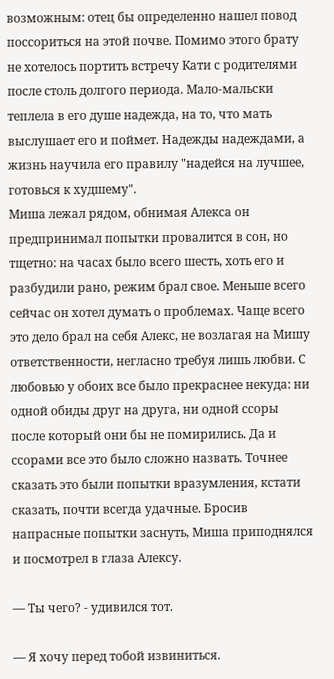возможным: отец бы определенно нашел повод поссориться на этой почве. Помимо этого брату не хотелось портить встречу Кати с родителями после столь долгого периода. Мало-мальски теплела в его душе надежда, на то, что мать выслушает его и поймет. Надежды надеждами, а  жизнь научила его правилу "надейся на лучшее, готовься к худшему".
Миша лежал рядом, обнимая Алекса он предпринимал попытки провалится в сон, но тщетно: на часах было всего шесть, хоть его и разбудили рано, режим брал свое. Меньше всего сейчас он хотел думать о проблемах. Чаще всего это дело брал на себя Алекс, не возлагая на Мишу ответственности, негласно требуя лишь любви. С любовью у обоих все было прекраснее некуда: ни одной обиды друг на друга, ни одной ссоры после который они бы не помирились. Да и ссорами все это было сложно назвать. Точнее сказать это были попытки вразумления, кстати сказать, почти всегда удачные. Бросив напрасные попытки заснуть, Миша приподнялся и посмотрел в глаза Алексу.

— Ты чего? - удивился тот.

— Я хочу перед тобой извиниться.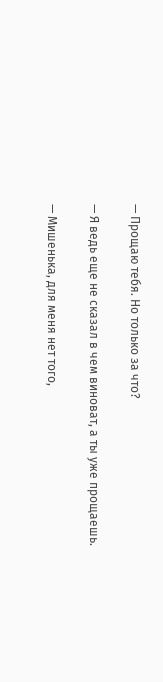— Прощаю тебя. Но только за что?

— Я ведь еще не сказал в чем виноват, а ты уже прощаешь.

— Мишенька, для меня нет того,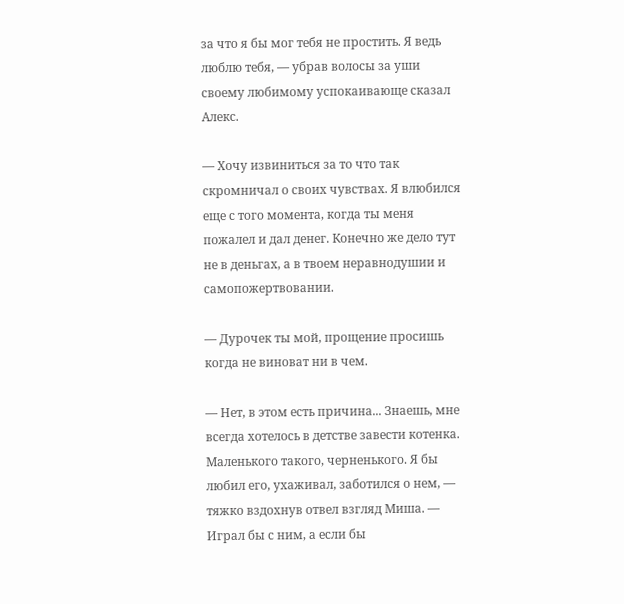за что я бы мог тебя не простить. Я ведь люблю тебя, — убрав волосы за уши своему любимому успокаивающе сказал Алекс.

— Хочу извиниться за то что так скромничал о своих чувствах. Я влюбился еще с того момента, когда ты меня пожалел и дал денег. Конечно же дело тут не в деньгах, а в твоем неравнодушии и самопожертвовании.

— Дурочек ты мой, прощение просишь когда не виноват ни в чем.

— Нет, в этом есть причина... Знаешь, мне всегда хотелось в детстве завести котенка. Маленького такого, черненького. Я бы любил его, ухаживал, заботился о нем, — тяжко вздохнув отвел взгляд Миша. —  Играл бы с ним, а если бы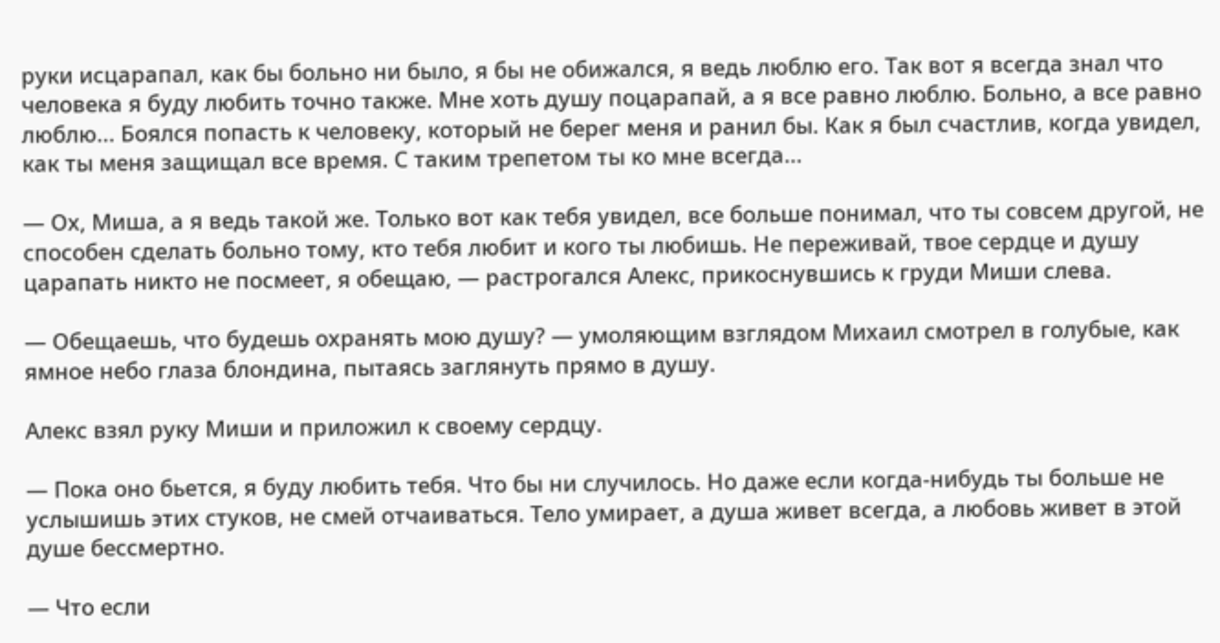руки исцарапал, как бы больно ни было, я бы не обижался, я ведь люблю его. Так вот я всегда знал что человека я буду любить точно также. Мне хоть душу поцарапай, а я все равно люблю. Больно, а все равно люблю... Боялся попасть к человеку, который не берег меня и ранил бы. Как я был счастлив, когда увидел, как ты меня защищал все время. С таким трепетом ты ко мне всегда...

— Ох, Миша, а я ведь такой же. Только вот как тебя увидел, все больше понимал, что ты совсем другой, не способен сделать больно тому, кто тебя любит и кого ты любишь. Не переживай, твое сердце и душу царапать никто не посмеет, я обещаю, — растрогался Алекс, прикоснувшись к груди Миши слева.

— Обещаешь, что будешь охранять мою душу? — умоляющим взглядом Михаил смотрел в голубые, как ямное небо глаза блондина, пытаясь заглянуть прямо в душу.

Алекс взял руку Миши и приложил к своему сердцу.

— Пока оно бьется, я буду любить тебя. Что бы ни случилось. Но даже если когда-нибудь ты больше не услышишь этих стуков, не смей отчаиваться. Тело умирает, а душа живет всегда, а любовь живет в этой душе бессмертно.

— Что если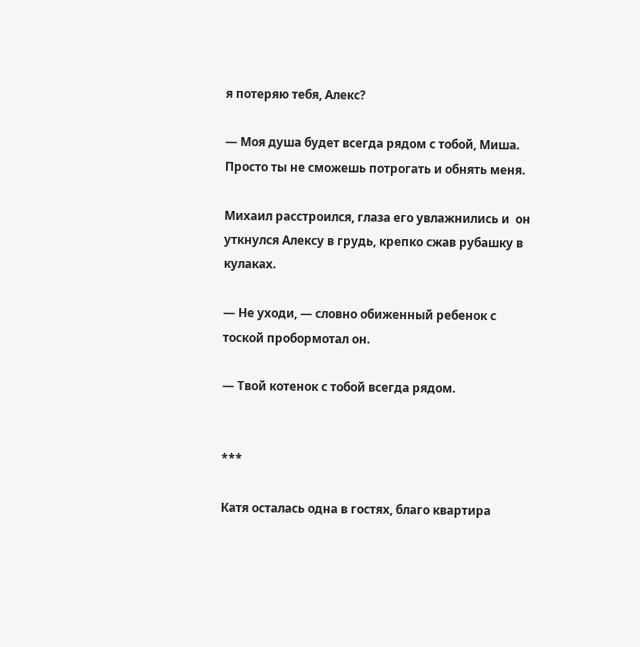я потеряю тебя, Алекс?

— Моя душа будет всегда рядом с тобой, Миша. Просто ты не сможешь потрогать и обнять меня.

Михаил расстроился, глаза его увлажнились и  он уткнулся Алексу в грудь, крепко сжав рубашку в кулаках.

— Не уходи, — словно обиженный ребенок с тоской пробормотал он.

— Твой котенок с тобой всегда рядом.


***

Катя осталась одна в гостях, благо квартира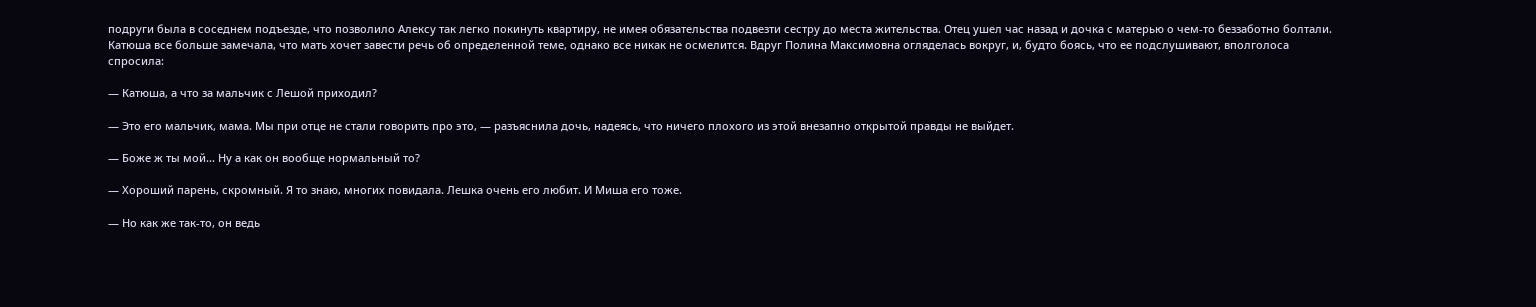подруги была в соседнем подъезде, что позволило Алексу так легко покинуть квартиру, не имея обязательства подвезти сестру до места жительства. Отец ушел час назад и дочка с матерью о чем-то беззаботно болтали. Катюша все больше замечала, что мать хочет завести речь об определенной теме, однако все никак не осмелится. Вдруг Полина Максимовна огляделась вокруг, и, будто боясь, что ее подслушивают, вполголоса спросила:

— Катюша, а что за мальчик с Лешой приходил?

— Это его мальчик, мама. Мы при отце не стали говорить про это, — разъяснила дочь, надеясь, что ничего плохого из этой внезапно открытой правды не выйдет.

— Боже ж ты мой... Ну а как он вообще нормальный то?

— Хороший парень, скромный. Я то знаю, многих повидала. Лешка очень его любит. И Миша его тоже.

— Но как же так-то, он ведь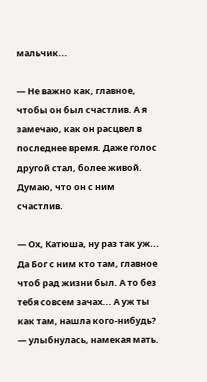мальчик...

— Не важно как, главное, чтобы он был счастлив. А я замечаю, как он расцвел в последнее время. Даже голос другой стал, более живой. Думаю, что он с ним счастлив.

— Ох, Катюша, ну раз так уж... Да Бог с ним кто там, главное чтоб рад жизни был. А то без тебя совсем зачах... А уж ты как там, нашла кого-нибудь? — улыбнулась, намекая мать.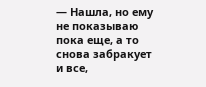— Нашла, но ему не показываю пока еще, а то снова забракует и все,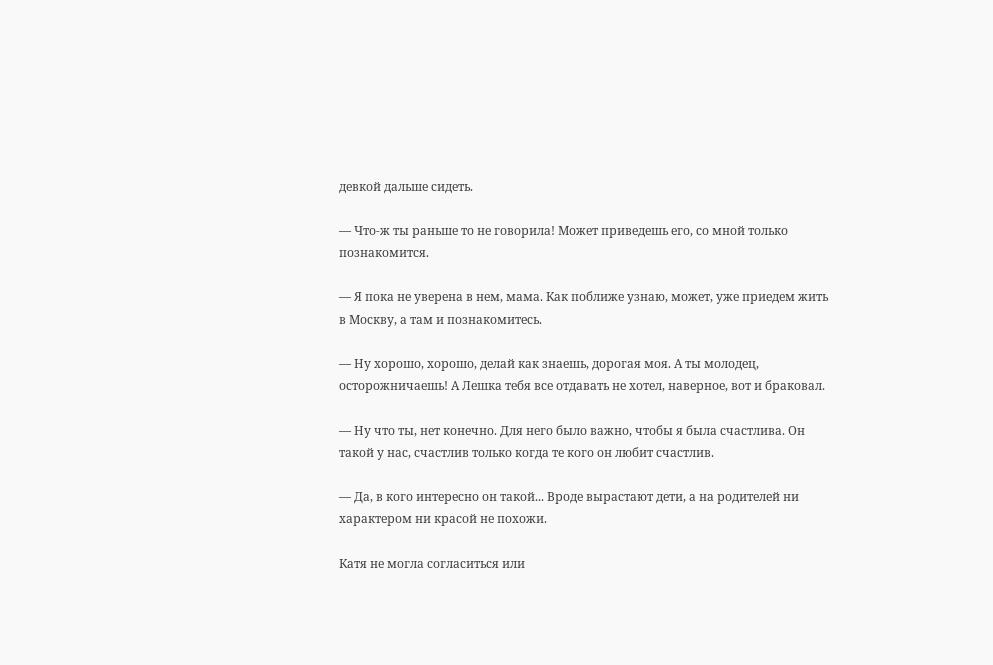девкой дальше сидеть.

— Что-ж ты раньше то не говорила! Может приведешь его, со мной только познакомится.

— Я пока не уверена в нем, мама. Как поближе узнаю, может, уже приедем жить в Москву, а там и познакомитесь.

— Ну хорошо, хорошо, делай как знаешь, дорогая моя. А ты молодец, осторожничаешь! А Лешка тебя все отдавать не хотел, наверное, вот и браковал.

— Ну что ты, нет конечно. Для него было важно, чтобы я была счастлива. Он такой у нас, счастлив только когда те кого он любит счастлив.

— Да, в кого интересно он такой... Вроде вырастают дети, а на родителей ни характером ни красой не похожи.

Катя не могла согласиться или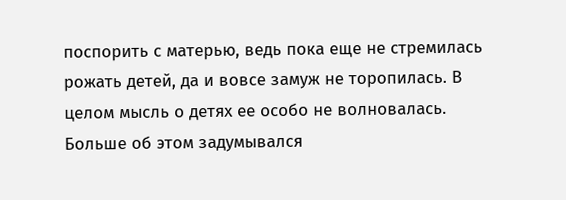поспорить с матерью, ведь пока еще не стремилась рожать детей, да и вовсе замуж не торопилась. В целом мысль о детях ее особо не волновалась. Больше об этом задумывался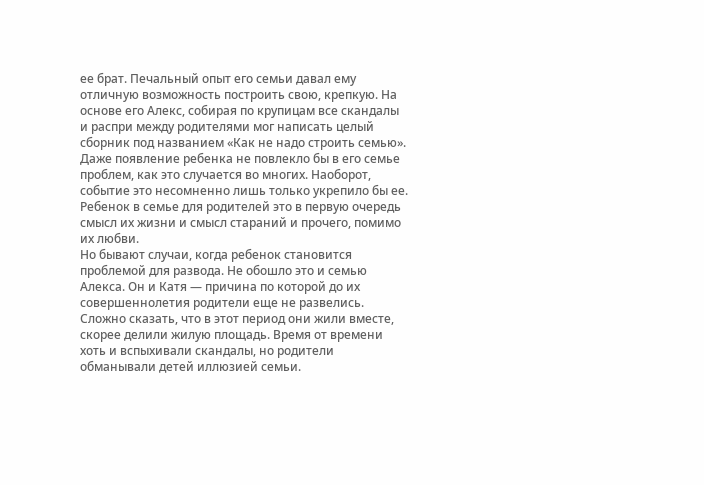ее брат. Печальный опыт его семьи давал ему отличную возможность построить свою, крепкую. На основе его Алекс, собирая по крупицам все скандалы и распри между родителями мог написать целый сборник под названием «Как не надо строить семью». Даже появление ребенка не повлекло бы в его семье проблем, как это случается во многих. Наоборот, событие это несомненно лишь только укрепило бы ее. Ребенок в семье для родителей это в первую очередь смысл их жизни и смысл стараний и прочего, помимо их любви.
Но бывают случаи, когда ребенок становится проблемой для развода. Не обошло это и семью Алекса. Он и Катя — причина по которой до их совершеннолетия родители еще не развелись. Сложно сказать, что в этот период они жили вместе, скорее делили жилую площадь. Время от времени хоть и вспыхивали скандалы, но родители обманывали детей иллюзией семьи.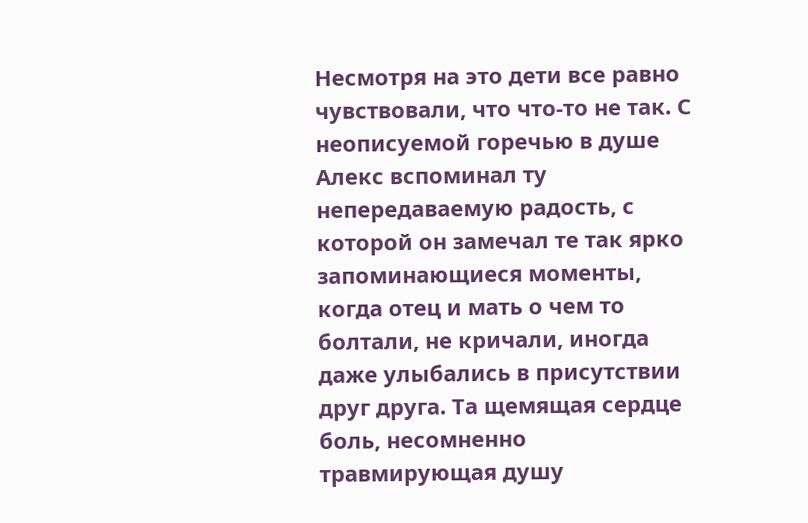Несмотря на это дети все равно чувствовали, что что-то не так. С неописуемой горечью в душе Алекс вспоминал ту непередаваемую радость, с которой он замечал те так ярко запоминающиеся моменты, когда отец и мать о чем то болтали, не кричали, иногда даже улыбались в присутствии друг друга. Та щемящая сердце боль, несомненно травмирующая душу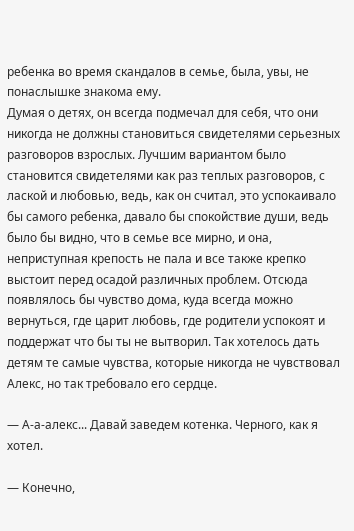ребенка во время скандалов в семье, была, увы, не понаслышке знакома ему.
Думая о детях, он всегда подмечал для себя, что они никогда не должны становиться свидетелями серьезных разговоров взрослых. Лучшим вариантом было становится свидетелями как раз теплых разговоров, с лаской и любовью, ведь, как он считал, это успокаивало бы самого ребенка, давало бы спокойствие души, ведь было бы видно, что в семье все мирно, и она, неприступная крепость не пала и все также крепко выстоит перед осадой различных проблем. Отсюда появлялось бы чувство дома, куда всегда можно вернуться, где царит любовь, где родители успокоят и поддержат что бы ты не вытворил. Так хотелось дать детям те самые чувства, которые никогда не чувствовал Алекс, но так требовало его сердце.

— А-а-алекс... Давай заведем котенка. Черного, как я хотел.

— Конечно,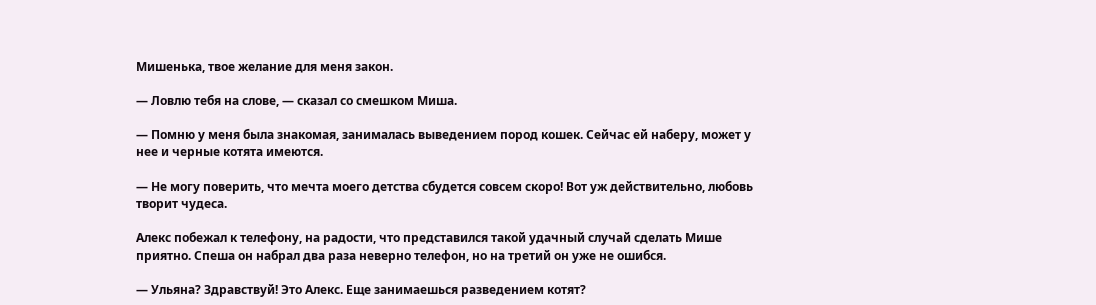Мишенька, твое желание для меня закон.

— Ловлю тебя на слове, — сказал со смешком Миша.

— Помню у меня была знакомая, занималась выведением пород кошек. Сейчас ей наберу, может у нее и черные котята имеются.

— Не могу поверить, что мечта моего детства сбудется совсем скоро! Вот уж действительно, любовь творит чудеса.

Алекс побежал к телефону, на радости, что представился такой удачный случай сделать Мише приятно. Спеша он набрал два раза неверно телефон, но на третий он уже не ошибся.

— Ульяна? Здравствуй! Это Алекс. Еще занимаешься разведением котят?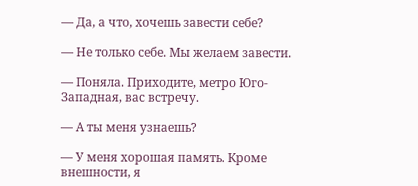— Да, а что, хочешь завести себе?

— Не только себе. Мы желаем завести.

— Поняла. Приходите, метро Юго-Западная, вас встречу.

— А ты меня узнаешь?

— У меня хорошая память. Кроме внешности, я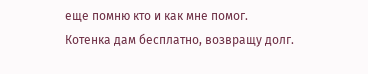еще помню кто и как мне помог. Котенка дам бесплатно, возвращу долг.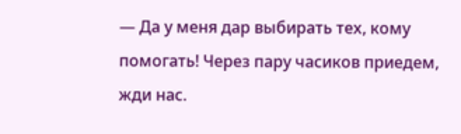— Да у меня дар выбирать тех, кому помогать! Через пару часиков приедем, жди нас.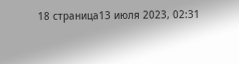18 страница13 июля 2023, 02:31